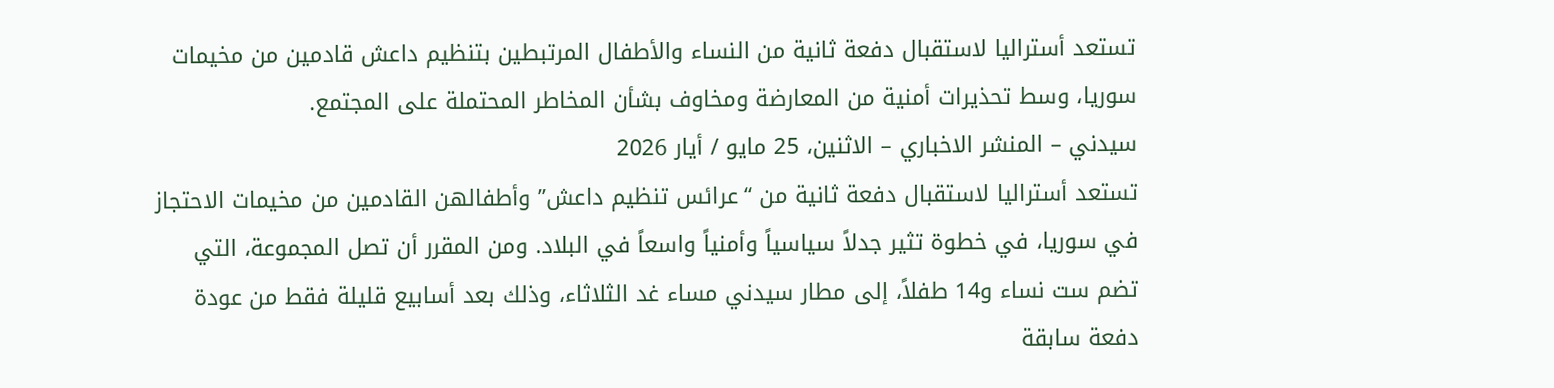تستعد أستراليا لاستقبال دفعة ثانية من النساء والأطفال المرتبطين بتنظيم داعش قادمين من مخيمات سوريا، وسط تحذيرات أمنية من المعارضة ومخاوف بشأن المخاطر المحتملة على المجتمع.
سيدني – المنشر الاخباري – الاثنين، 25 مايو / أيار 2026
تستعد أستراليا لاستقبال دفعة ثانية من “عرائس تنظيم داعش” وأطفالهن القادمين من مخيمات الاحتجاز في سوريا، في خطوة تثير جدلاً سياسياً وأمنياً واسعاً في البلاد. ومن المقرر أن تصل المجموعة، التي تضم ست نساء و14 طفلاً، إلى مطار سيدني مساء غد الثلاثاء، وذلك بعد أسابيع قليلة فقط من عودة دفعة سابقة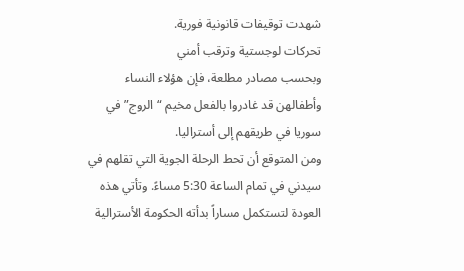شهدت توقيفات قانونية فورية.
تحركات لوجستية وترقب أمني
وبحسب مصادر مطلعة، فإن هؤلاء النساء وأطفالهن قد غادروا بالفعل مخيم “الروج” في سوريا في طريقهم إلى أستراليا.
ومن المتوقع أن تحط الرحلة الجوية التي تقلهم في سيدني في تمام الساعة 5:30 مساءً. وتأتي هذه العودة لتستكمل مساراً بدأته الحكومة الأسترالية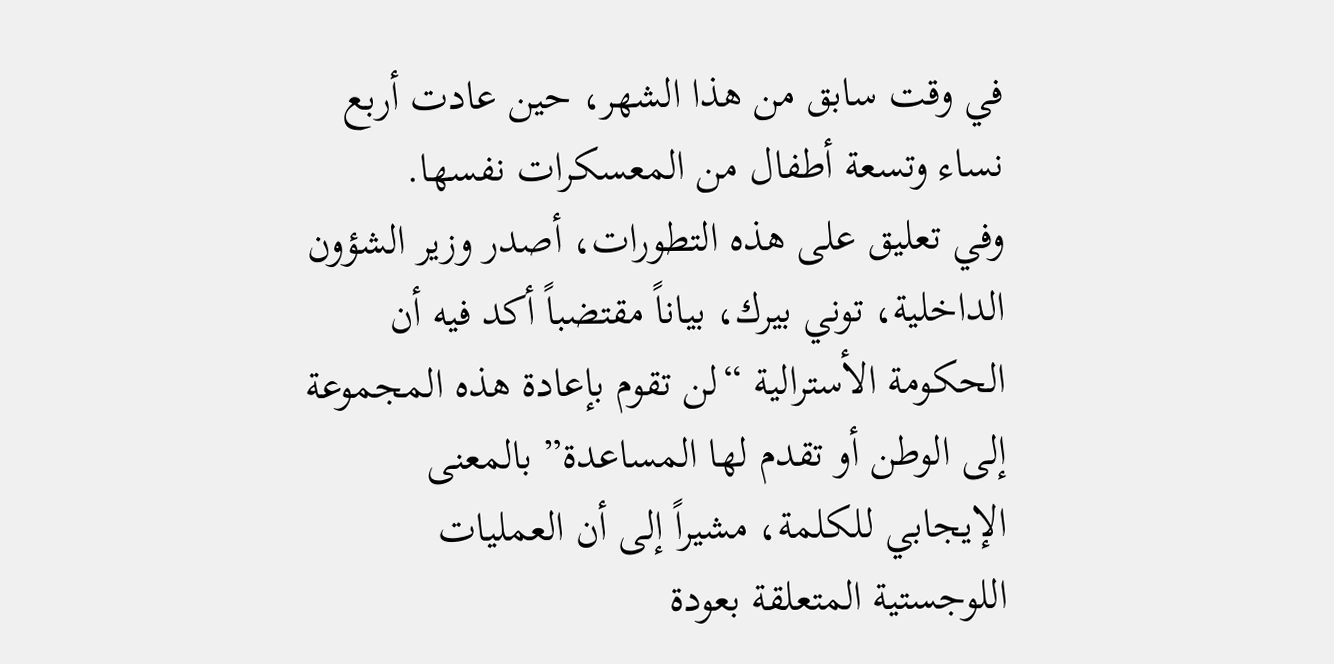في وقت سابق من هذا الشهر، حين عادت أربع نساء وتسعة أطفال من المعسكرات نفسها.
وفي تعليق على هذه التطورات، أصدر وزير الشؤون الداخلية، توني بيرك، بياناً مقتضباً أكد فيه أن الحكومة الأسترالية “لن تقوم بإعادة هذه المجموعة إلى الوطن أو تقدم لها المساعدة” بالمعنى الإيجابي للكلمة، مشيراً إلى أن العمليات اللوجستية المتعلقة بعودة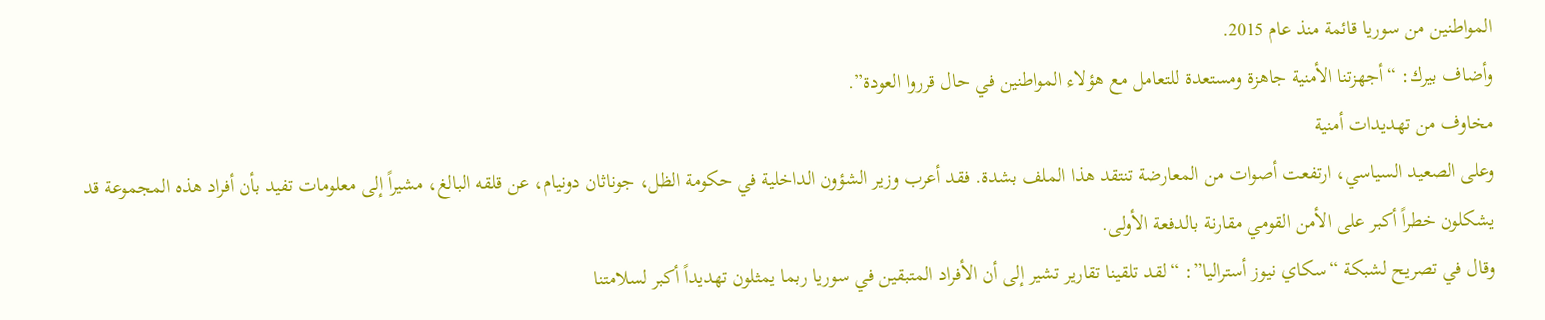المواطنين من سوريا قائمة منذ عام 2015.
وأضاف بيرك: “أجهزتنا الأمنية جاهزة ومستعدة للتعامل مع هؤلاء المواطنين في حال قرروا العودة”.
مخاوف من تهديدات أمنية
وعلى الصعيد السياسي، ارتفعت أصوات من المعارضة تنتقد هذا الملف بشدة. فقد أعرب وزير الشؤون الداخلية في حكومة الظل، جوناثان دونيام، عن قلقه البالغ، مشيراً إلى معلومات تفيد بأن أفراد هذه المجموعة قد يشكلون خطراً أكبر على الأمن القومي مقارنة بالدفعة الأولى.
وقال في تصريح لشبكة “سكاي نيوز أستراليا”: “لقد تلقينا تقارير تشير إلى أن الأفراد المتبقين في سوريا ربما يمثلون تهديداً أكبر لسلامتنا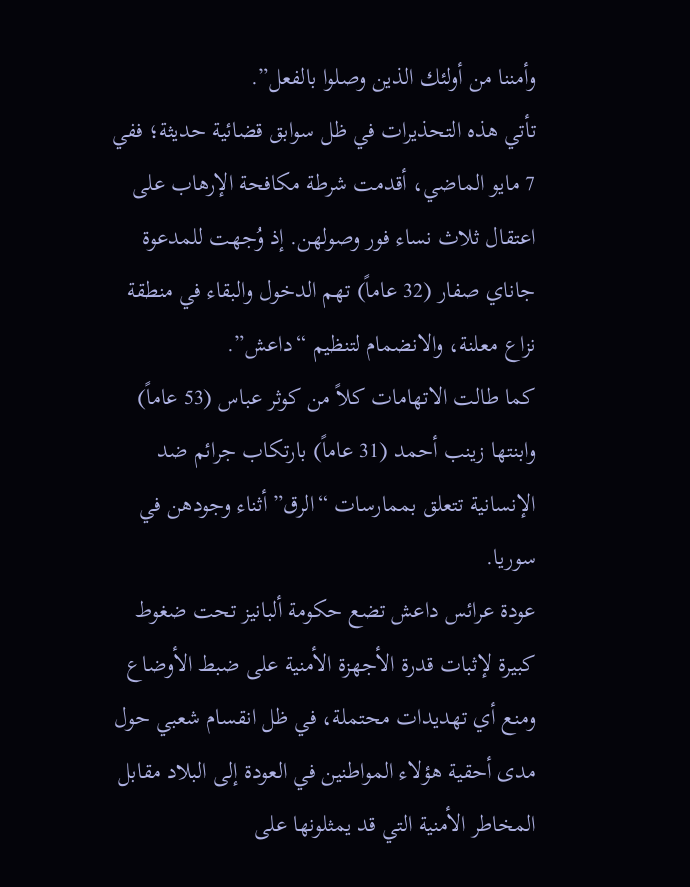وأمننا من أولئك الذين وصلوا بالفعل”.
تأتي هذه التحذيرات في ظل سوابق قضائية حديثة؛ ففي 7 مايو الماضي، أقدمت شرطة مكافحة الإرهاب على اعتقال ثلاث نساء فور وصولهن. إذ وُجهت للمدعوة جاناي صفار (32 عاماً) تهم الدخول والبقاء في منطقة نزاع معلنة، والانضمام لتنظيم “داعش”.
كما طالت الاتهامات كلاً من كوثر عباس (53 عاماً) وابنتها زينب أحمد (31 عاماً) بارتكاب جرائم ضد الإنسانية تتعلق بممارسات “الرق” أثناء وجودهن في سوريا.
عودة عرائس داعش تضع حكومة ألبانيز تحت ضغوط كبيرة لإثبات قدرة الأجهزة الأمنية على ضبط الأوضاع ومنع أي تهديدات محتملة، في ظل انقسام شعبي حول مدى أحقية هؤلاء المواطنين في العودة إلى البلاد مقابل المخاطر الأمنية التي قد يمثلونها على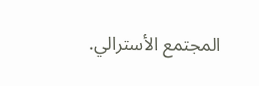المجتمع الأسترالي.